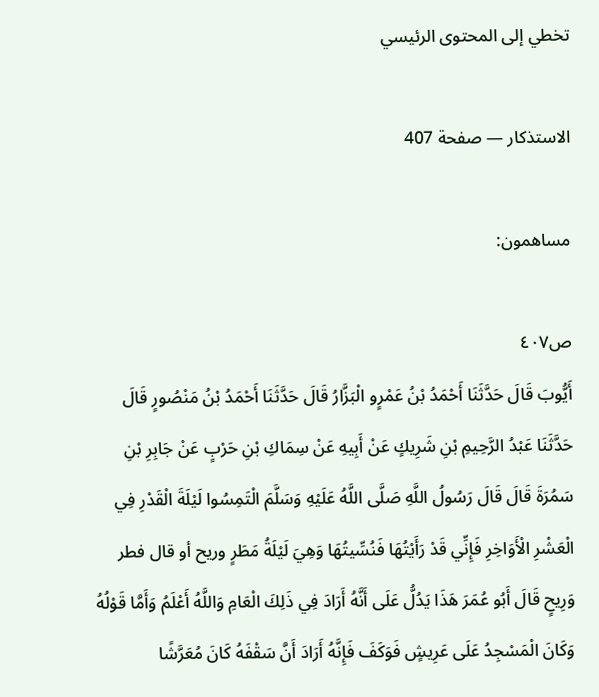تخطي إلى المحتوى الرئيسي

الاستذكار — صفحة 407

مساهمون:

ص٤٠٧
أَيُّوبَ قَالَ حَدَّثَنَا أَحْمَدُ بْنُ عَمْرٍو الْبَزَّارُ قَالَ حَدَّثَنَا أَحْمَدُ بْنُ مَنْصُورٍ قَالَ حَدَّثَنَا عَبْدُ الرَّحِيمِ بْنِ شَرِيكٍ عَنْ أَبِيهِ عَنْ سِمَاكِ بْنِ حَرْبٍ عَنْ جَابِرِ بْنِ سَمُرَةَ قَالَ قَالَ رَسُولُ اللَّهِ صَلَّى اللَّهُ عَلَيْهِ وَسَلَّمَ الْتَمِسُوا لَيْلَةَ الْقَدْرِ فِي الْعَشْرِ الْأَوَاخِرِ فَإِنِّي قَدْ رَأَيْتُهَا فَنُسِّيتُهَا وَهِيَ لَيْلَةُ مَطَرٍ وريح أو قال فطر وَرِيحٍ قَالَ أَبُو عُمَرَ هَذَا يَدُلُّ عَلَى أَنَّهُ أَرَادَ فِي ذَلِكَ الْعَامِ وَاللَّهُ أَعْلَمُ وَأَمَّا قَوْلُهُ وَكَانَ الْمَسْجِدُ عَلَى عَرِيشٍ فَوَكَفَ فَإِنَّهُ أَرَادَ أَنَّ سَقْفَهُ كَانَ مُعَرَّشًا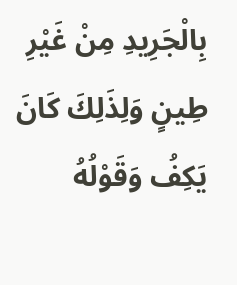بِالْجَرِيدِ مِنْ غَيْرِ طِينٍ وَلِذَلِكَ كَانَ يَكِفُ وَقَوْلُهُ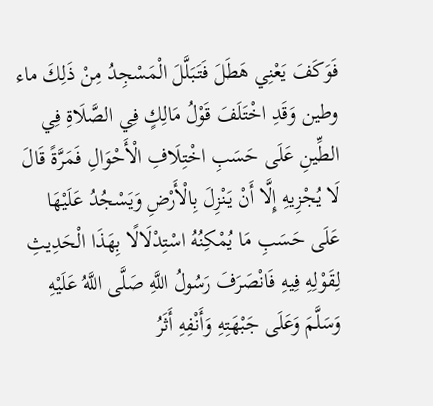فَوَكَفَ يَعْنِي هَطَلَ فَتَبَلَّلَ الْمَسْجِدُ مِنْ ذَلِكَ ماء وطين وَقَدِ اخْتَلَفَ قَوْلُ مَالِكٍ فِي الصَّلَاةِ فِي الطِّينِ عَلَى حَسَبِ اخْتِلَافِ الْأَحْوَالِ فَمَرَّةً قَالَ لَا يُجْزِيهِ إِلَّا أَنْ يَنْزِلَ بِالْأَرْضِ وَيَسْجُدُ عَلَيْهَا عَلَى حَسَبِ مَا يُمْكِنُهُ اسْتِدْلَالًا بِهَذَا الْحَدِيثِ لِقَوْلِهِ فِيهِ فَانْصَرَفَ رَسُولُ اللَّهِ صَلَّى اللَّهُ عَلَيْهِ وَسَلَّمَ وَعَلَى جَبْهَتِهِ وَأَنْفِهِ أَثَرُ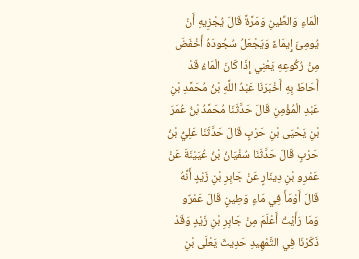الْمَاءِ وَالطِّينِ وَمَرَّةً قَالَ يُجْزِيهِ أَنْ يُومِئَ إِيمَاءً وَيَجْعَلُ سُجُودَهُ أَخْفَضَ مِنْ رُكُوعِهِ يَعْنِي إِذَا كَانَ الْمَاءُ قَدْ أَحَاطَ بِهِ أَخْبَرَنَا عَبْدُ اللَّهِ بْنُ مُحَمَّدِ بْنِ عَبْدِ الْمُؤْمِنِ قَالَ حَدَّثَنَا مُحَمَّدُ بْنُ عُمَرَ بْنِ يَحْيَى بْنِ حَرْبٍ قَالَ حَدَّثَنَا عَلِيُّ بْنُ حَرْبٍ قَالَ حَدَّثَنَا سُفْيَانُ بْنُ عُيَيْنَةَ عَنْ عَمْرِو بْنِ دِينَارٍ عَنْ جَابِرِ بْنِ زَيْدٍ أَنَّهُ قَالَ أَوْمَأَ فِي مَاءٍ وَطِينٍ قَالَ عَمْرٌو وَمَا رَأَيْتُ أَعْلَمَ مِنْ جَابِرِ بْنِ زَيْدٍ وَقَدْ ذَكَرْنَا فِي التَّمْهِيدِ حَدِيثَ يَعْلَى بْنِ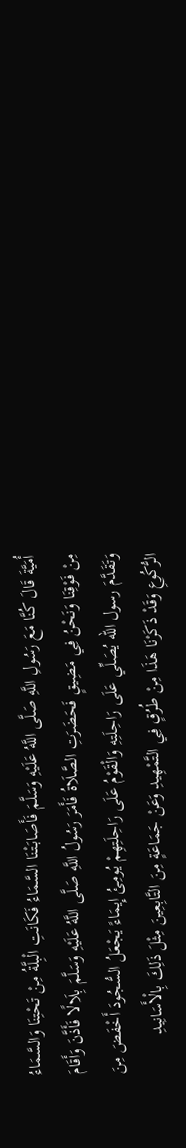أُمَيَّةَ قَالَ كُنَّا مَعَ رَسُولِ اللَّهِ صَلَّى اللَّهُ عَلَيْهِ وَسَلَّمَ فَأَصَابَتْنَا السَّمَاءُ فَكَانَتِ الْبِلَّةُ مِنْ تَحْتِنَا وَالسَّمَاءُ مِنْ فَوْقِنَا وَنَحْنُ فِي مَضِيقٍ فَحَضَرَتِ الصَّلَاةُ فَأَمَرَ رَسُولُ اللَّهِ صَلَّى اللَّهُ عَلَيْهِ وَسَلَّمَ بِلَالًا فَأَذَّنَ وَأَقَامَ وَتَقَدَّمَ رسول الله يُصَلِّي عَلَى رَاحِلَتِهِ وَالْقَوْمُ عَلَى رَاحِلَتِهِمْ يُومِئُ إِيمَاءً يَجْعَلُ السُّجُودَ أَخْفَضَ مِنَ الرُّكُوعِ وَقَدْ ذَكَرْنَا هَذَا مِنْ طُرُقٍ فِي التَّمْهِيدِ وَعَنْ جَمَاعَةٍ مِنَ التَّابِعِينَ مِثْلَ ذَلِكَ بِالْأَسَانِيدِ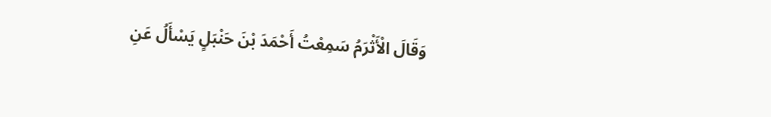وَقَالَ الْأَثْرَمُ سَمِعْتُ أَحْمَدَ بْنَ حَنْبَلٍ يَسْأَلُ عَنِ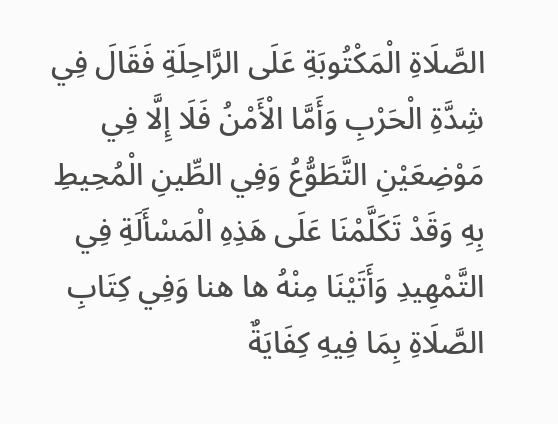الصَّلَاةِ الْمَكْتُوبَةِ عَلَى الرَّاحِلَةِ فَقَالَ فِي شِدَّةِ الْحَرْبِ وَأَمَّا الْأَمْنُ فَلَا إِلَّا فِي مَوْضِعَيْنِ التَّطَوُّعُ وَفِي الطِّينِ الْمُحِيطِ بِهِ وَقَدْ تَكَلَّمْنَا عَلَى هَذِهِ الْمَسْأَلَةِ فِي التَّمْهِيدِ وَأَتَيْنَا مِنْهُ ها هنا وَفِي كِتَابِ الصَّلَاةِ بِمَا فِيهِ كِفَايَةٌ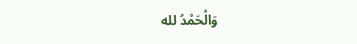وَالْحَمْدُ لله